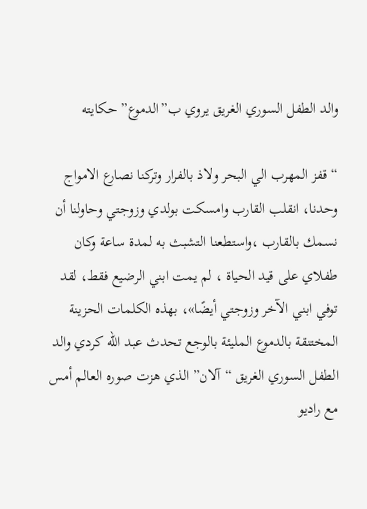والد الطفل السوري الغريق يروي ب”الدموع” حكايته

“قفز المهرب الي البحر ولاذ بالفرار وتركنا نصارع الامواج وحدنا، انقلب القارب وامسكت بولدي وزوجتي وحاولنا أن نسمك بالقارب ،واستطعنا التشبث به لمدة ساعة وكان طفلاي على قيد الحياة ، لم يمت ابني الرضيع فقط، لقد توفي ابني الآخر وزوجتي أيضًا»، بهذه الكلمات الحزينة المختنقة بالدموع المليئة بالوجع تحدث عبد الله كردي والد الطفل السوري الغريق “آلان” الذي هزت صوره العالم أمس مع راديو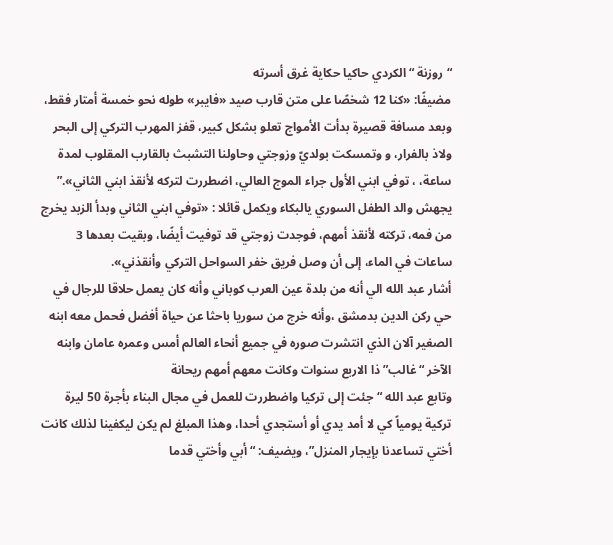“روزنة “الكردي حاكيا حكاية غرق أسرته
مضيفًا: «كنا 12 شخصًا على متن قارب صيد «فايبر» طوله نحو خمسة أمتار فقط، وبعد مسافة قصيرة بدأت الأمواج تعلو بشكل كبير، قفز المهرب التركي إلى البحر ولاذ بالفرار، و وتمسكت بولديّ وزوجتي وحاولنا التشبث بالقارب المقلوب لمدة ساعة، ، توفي ابني الأول جراء الموج العالي، اضطررت لتركه لأنقذ ابني الثاني».”
يجهش والد الطفل السوري يالبكاء ويكمل قائلا : «توفي ابني الثاني وبدأ الزبد يخرج من فمه، تركته لأنقذ أمهم، فوجدت زوجتي قد توفيت أيضًا، وبقيت بعدها 3 ساعات في الماء، إلى أن وصل فريق خفر السواحل التركي وأنقذني».
أشار عبد الله الي أنه من بلدة عين العرب كوباني وأنه كان يعمل حلاقا للرجال في حي ركن الدين بدمشق ،وأنه خرج من سوريا باحثا عن حياة أفضل فحمل معه ابنه الصغير آلان الذي انتشرت صوره في جميع أنحاء العالم أمس وعمره عامان وابنه الآخر “غالب” ذا الاربع سنوات وكانت معهم أمهم ريحانة
وتابع عبد الله “جئت إلى تركيا واضطررت للعمل في مجال البناء بأجرة 50 ليرة تركية يومياً كي لا أمد يدي أو أستجدي أحدا، وهذا المبلغ لم يكن ليكفينا لذلك كانت أختي تساعدنا بإيجار المنزل”، ويضيف: “أبي وأختي قدما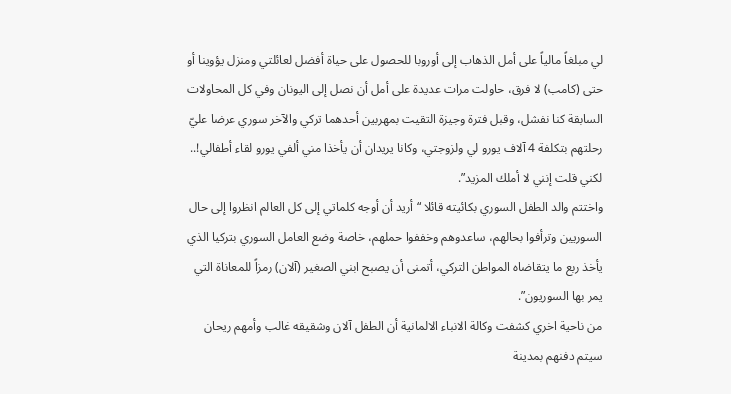لي مبلغاً مالياً على أمل الذهاب إلى أوروبا للحصول على حياة أفضل لعائلتي ومنزل يؤوينا أو حتى (كامب) لا فرق، حاولت مرات عديدة على أمل أن نصل إلى اليونان وفي كل المحاولات السابقة كنا نفشل، وقبل فترة وجيزة التقيت بمهربين أحدهما تركي والآخر سوري عرضا عليّ رحلتهم بتكلفة 4 آلاف يورو لي ولزوجتي، وكانا يريدان أن يأخذا مني ألفي يورو لقاء أطفالي!.. لكني قلت إنني لا أملك المزيد”.
واختتم والد الطفل السوري بكائيته قائلا “أريد أن أوجه كلماتي إلى كل العالم انظروا إلى حال السوريين وترأفوا بحالهم، ساعدوهم وخففوا حملهم، خاصة وضع العامل السوري بتركيا الذي يأخذ ربع ما يتقاضاه المواطن التركي، أتمنى أن يصبح ابني الصغير (آلان) رمزاً للمعاناة التي يمر بها السوريون”.
من ناحية اخري كشفت وكالة الانباء الالمانية أن الطفل آلان وشقيقه غالب وأمهم ريحان سيتم دفنهم بمدينة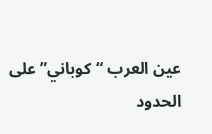عين العرب “كوباني” على الحدود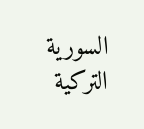السورية التركية